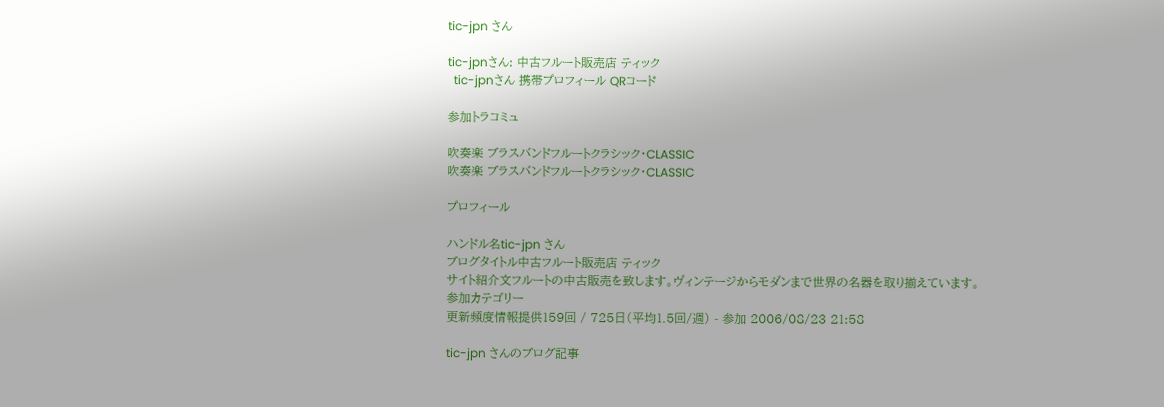tic-jpn さん

tic-jpnさん: 中古フルート販売店 ティック
  tic-jpnさん 携帯プロフィール QRコード

参加トラコミュ

吹奏楽 ブラスバンドフルートクラシック・CLASSIC
吹奏楽 ブラスバンドフルートクラシック・CLASSIC

プロフィール

ハンドル名tic-jpn さん
ブログタイトル中古フルート販売店 ティック
サイト紹介文フルートの中古販売を致します。ヴィンテージからモダンまで世界の名器を取り揃えています。
参加カテゴリー
更新頻度情報提供159回 / 725日(平均1.5回/週) - 参加 2006/08/23 21:58

tic-jpn さんのブログ記事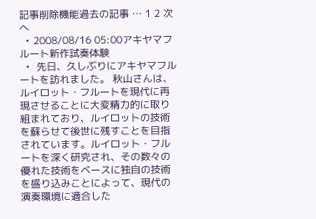記事削除機能過去の記事 … 1 2 次へ
  • 2008/08/16 05:00アキヤマフルート新作試奏体験
  •  先日、久しぶりにアキヤマフルートを訪れました。 秋山さんは、ルイロット・フルートを現代に再現させることに大変精力的に取り組まれており、ルイロットの技術を蘇らせて後世に残すことを目指されています。ルイロット・フルートを深く研究され、その数々の優れた技術をベースに独自の技術を盛り込みことによって、現代の演奏環境に適合した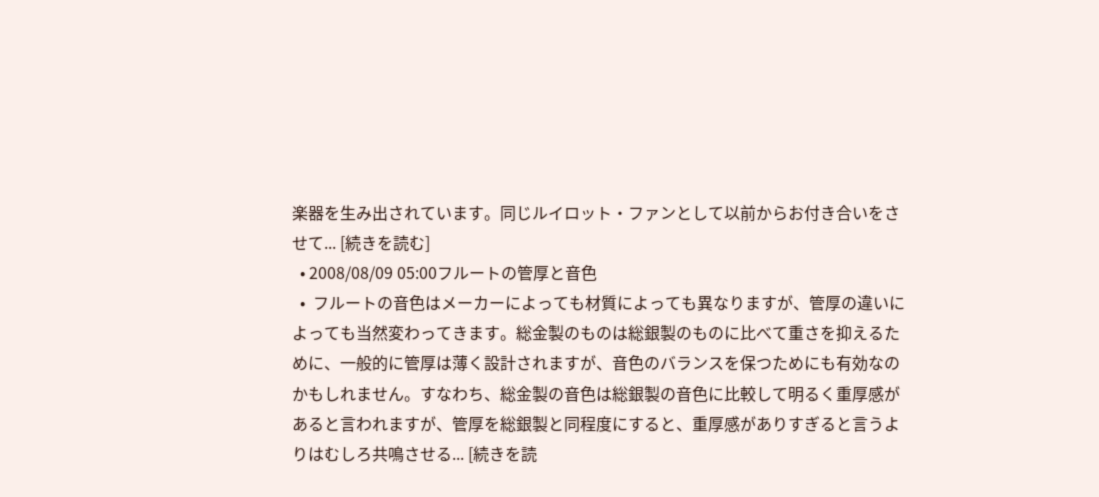楽器を生み出されています。同じルイロット・ファンとして以前からお付き合いをさせて... [続きを読む]
  • 2008/08/09 05:00フルートの管厚と音色
  •  フルートの音色はメーカーによっても材質によっても異なりますが、管厚の違いによっても当然変わってきます。総金製のものは総銀製のものに比べて重さを抑えるために、一般的に管厚は薄く設計されますが、音色のバランスを保つためにも有効なのかもしれません。すなわち、総金製の音色は総銀製の音色に比較して明るく重厚感があると言われますが、管厚を総銀製と同程度にすると、重厚感がありすぎると言うよりはむしろ共鳴させる... [続きを読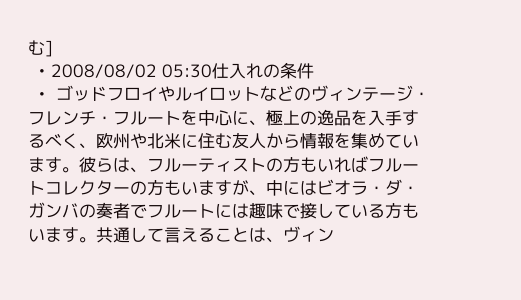む]
  • 2008/08/02 05:30仕入れの条件
  •  ゴッドフロイやルイロットなどのヴィンテージ・フレンチ・フルートを中心に、極上の逸品を入手するべく、欧州や北米に住む友人から情報を集めています。彼らは、フルーティストの方もいればフルートコレクターの方もいますが、中にはビオラ・ダ・ガンバの奏者でフルートには趣味で接している方もいます。共通して言えることは、ヴィン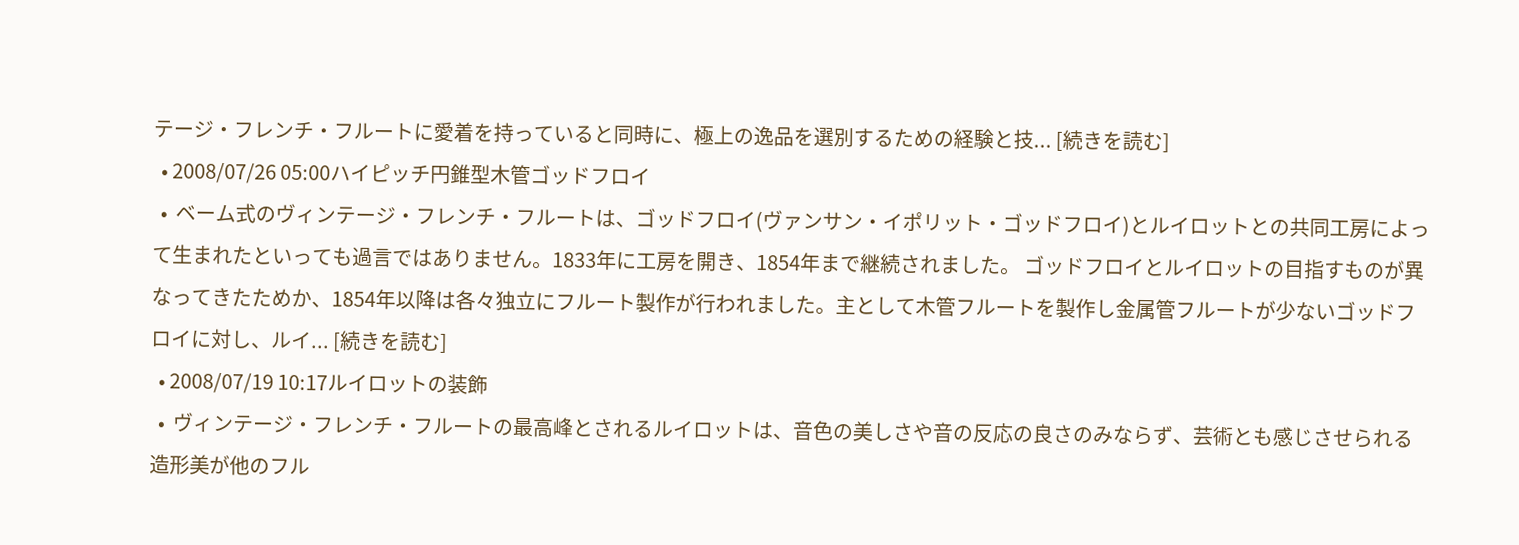テージ・フレンチ・フルートに愛着を持っていると同時に、極上の逸品を選別するための経験と技... [続きを読む]
  • 2008/07/26 05:00ハイピッチ円錐型木管ゴッドフロイ
  •  ベーム式のヴィンテージ・フレンチ・フルートは、ゴッドフロイ(ヴァンサン・イポリット・ゴッドフロイ)とルイロットとの共同工房によって生まれたといっても過言ではありません。1833年に工房を開き、1854年まで継続されました。 ゴッドフロイとルイロットの目指すものが異なってきたためか、1854年以降は各々独立にフルート製作が行われました。主として木管フルートを製作し金属管フルートが少ないゴッドフロイに対し、ルイ... [続きを読む]
  • 2008/07/19 10:17ルイロットの装飾
  •  ヴィンテージ・フレンチ・フルートの最高峰とされるルイロットは、音色の美しさや音の反応の良さのみならず、芸術とも感じさせられる造形美が他のフル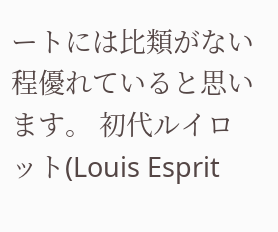ートには比類がない程優れていると思います。 初代ルイロット(Louis Esprit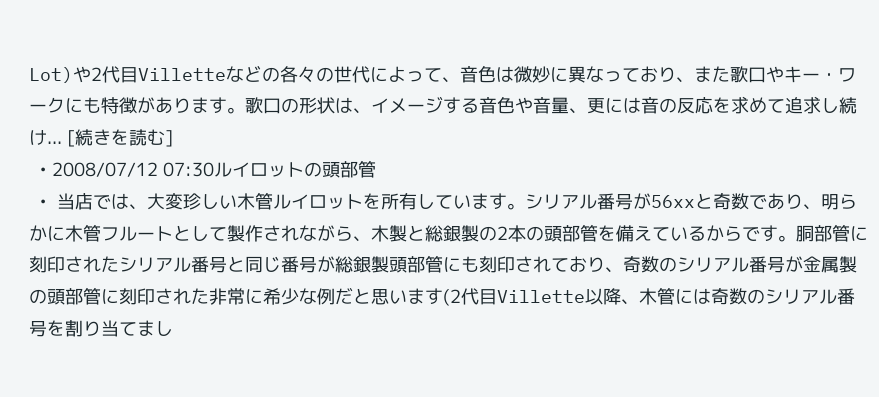Lot)や2代目Villetteなどの各々の世代によって、音色は微妙に異なっており、また歌口やキー・ワークにも特徴があります。歌口の形状は、イメージする音色や音量、更には音の反応を求めて追求し続け... [続きを読む]
  • 2008/07/12 07:30ルイロットの頭部管
  •  当店では、大変珍しい木管ルイロットを所有しています。シリアル番号が56xxと奇数であり、明らかに木管フルートとして製作されながら、木製と総銀製の2本の頭部管を備えているからです。胴部管に刻印されたシリアル番号と同じ番号が総銀製頭部管にも刻印されており、奇数のシリアル番号が金属製の頭部管に刻印された非常に希少な例だと思います(2代目Villette以降、木管には奇数のシリアル番号を割り当てまし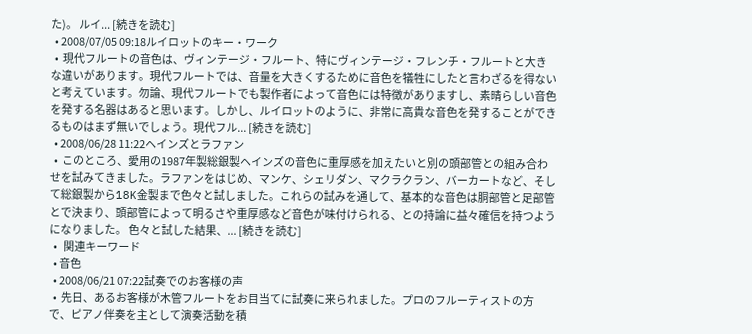た)。 ルイ... [続きを読む]
  • 2008/07/05 09:18ルイロットのキー・ワーク
  •  現代フルートの音色は、ヴィンテージ・フルート、特にヴィンテージ・フレンチ・フルートと大きな違いがあります。現代フルートでは、音量を大きくするために音色を犠牲にしたと言わざるを得ないと考えています。勿論、現代フルートでも製作者によって音色には特徴がありますし、素晴らしい音色を発する名器はあると思います。しかし、ルイロットのように、非常に高貴な音色を発することができるものはまず無いでしょう。現代フル... [続きを読む]
  • 2008/06/28 11:22ヘインズとラファン
  •  このところ、愛用の1987年製総銀製ヘインズの音色に重厚感を加えたいと別の頭部管との組み合わせを試みてきました。ラファンをはじめ、マンケ、シェリダン、マクラクラン、バーカートなど、そして総銀製から18K金製まで色々と試しました。これらの試みを通して、基本的な音色は胴部管と足部管とで決まり、頭部管によって明るさや重厚感など音色が味付けられる、との持論に益々確信を持つようになりました。 色々と試した結果、... [続きを読む]
  •   関連キーワード
  • 音色
  • 2008/06/21 07:22試奏でのお客様の声
  •  先日、あるお客様が木管フルートをお目当てに試奏に来られました。プロのフルーティストの方で、ピアノ伴奏を主として演奏活動を積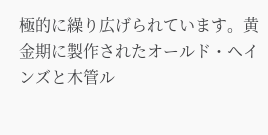極的に繰り広げられています。黄金期に製作されたオールド・ヘインズと木管ル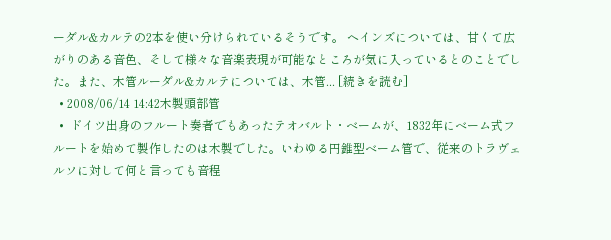ーダル&カルテの2本を使い分けられているそうです。 ヘインズについては、甘くて広がりのある音色、そして様々な音楽表現が可能なところが気に入っているとのことでした。また、木管ルーダル&カルテについては、木管... [続きを読む]
  • 2008/06/14 14:42木製頭部管
  •  ドイツ出身のフルート奏者でもあったテオバルト・ベームが、1832年にベーム式フルートを始めて製作したのは木製でした。いわゆる円錐型ベーム管で、従来のトラヴェルソに対して何と言っても音程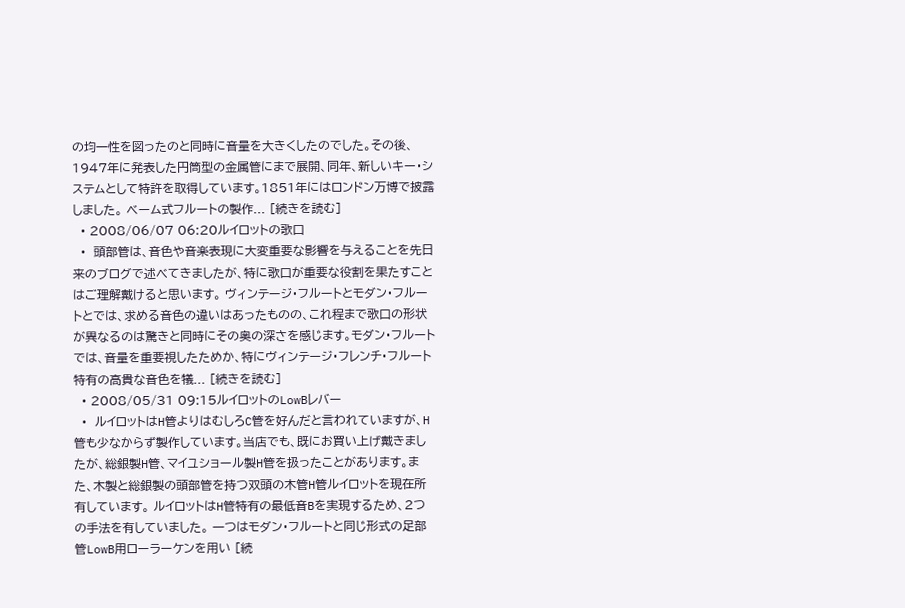の均一性を図ったのと同時に音量を大きくしたのでした。その後、1947年に発表した円筒型の金属管にまで展開、同年、新しいキー・システムとして特許を取得しています。1851年にはロンドン万博で披露しました。 ベーム式フルートの製作... [続きを読む]
  • 2008/06/07 06:20ルイロットの歌口
  •  頭部管は、音色や音楽表現に大変重要な影響を与えることを先日来のブログで述べてきましたが、特に歌口が重要な役割を果たすことはご理解戴けると思います。 ヴィンテージ・フルートとモダン・フルートとでは、求める音色の違いはあったものの、これ程まで歌口の形状が異なるのは驚きと同時にその奥の深さを感じます。モダン・フルートでは、音量を重要視したためか、特にヴィンテージ・フレンチ・フルート特有の高貴な音色を犠... [続きを読む]
  • 2008/05/31 09:15ルイロットのLowBレバー
  •  ルイロットはH管よりはむしろC管を好んだと言われていますが、H管も少なからず製作しています。当店でも、既にお買い上げ戴きましたが、総銀製H管、マイユショール製H管を扱ったことがあります。また、木製と総銀製の頭部管を持つ双頭の木管H管ルイロットを現在所有しています。 ルイロットはH管特有の最低音Bを実現するため、2つの手法を有していました。 一つはモダン・フルートと同じ形式の足部管LowB用ローラーケンを用い [続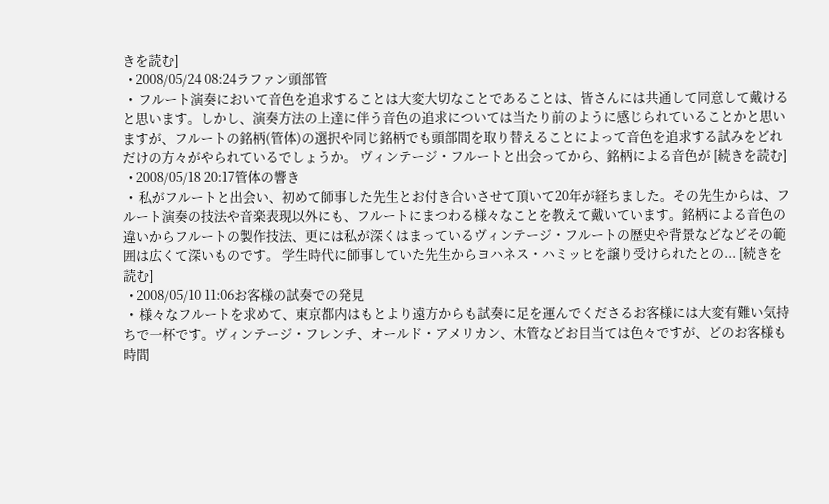きを読む]
  • 2008/05/24 08:24ラファン頭部管
  •  フルート演奏において音色を追求することは大変大切なことであることは、皆さんには共通して同意して戴けると思います。しかし、演奏方法の上達に伴う音色の追求については当たり前のように感じられていることかと思いますが、フルートの銘柄(管体)の選択や同じ銘柄でも頭部間を取り替えることによって音色を追求する試みをどれだけの方々がやられているでしょうか。 ヴィンテージ・フルートと出会ってから、銘柄による音色が [続きを読む]
  • 2008/05/18 20:17管体の響き
  •  私がフルートと出会い、初めて師事した先生とお付き合いさせて頂いて20年が経ちました。その先生からは、フルート演奏の技法や音楽表現以外にも、フルートにまつわる様々なことを教えて戴いています。銘柄による音色の違いからフルートの製作技法、更には私が深くはまっているヴィンテージ・フルートの歴史や背景などなどその範囲は広くて深いものです。 学生時代に師事していた先生からヨハネス・ハミッヒを譲り受けられたとの... [続きを読む]
  • 2008/05/10 11:06お客様の試奏での発見
  •  様々なフルートを求めて、東京都内はもとより遠方からも試奏に足を運んでくださるお客様には大変有難い気持ちで一杯です。ヴィンテージ・フレンチ、オールド・アメリカン、木管などお目当ては色々ですが、どのお客様も時間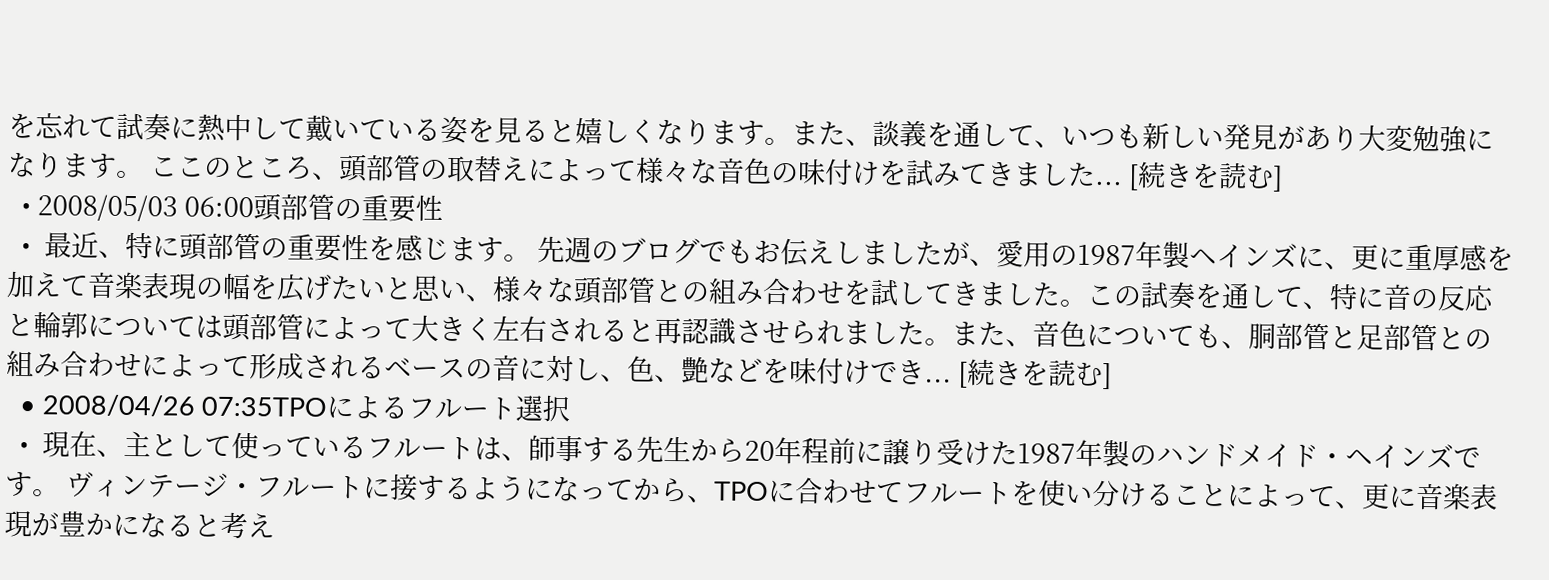を忘れて試奏に熱中して戴いている姿を見ると嬉しくなります。また、談義を通して、いつも新しい発見があり大変勉強になります。 ここのところ、頭部管の取替えによって様々な音色の味付けを試みてきました... [続きを読む]
  • 2008/05/03 06:00頭部管の重要性
  •  最近、特に頭部管の重要性を感じます。 先週のブログでもお伝えしましたが、愛用の1987年製ヘインズに、更に重厚感を加えて音楽表現の幅を広げたいと思い、様々な頭部管との組み合わせを試してきました。この試奏を通して、特に音の反応と輪郭については頭部管によって大きく左右されると再認識させられました。また、音色についても、胴部管と足部管との組み合わせによって形成されるベースの音に対し、色、艶などを味付けでき... [続きを読む]
  • 2008/04/26 07:35TPOによるフルート選択
  •  現在、主として使っているフルートは、師事する先生から20年程前に譲り受けた1987年製のハンドメイド・ヘインズです。 ヴィンテージ・フルートに接するようになってから、TPOに合わせてフルートを使い分けることによって、更に音楽表現が豊かになると考え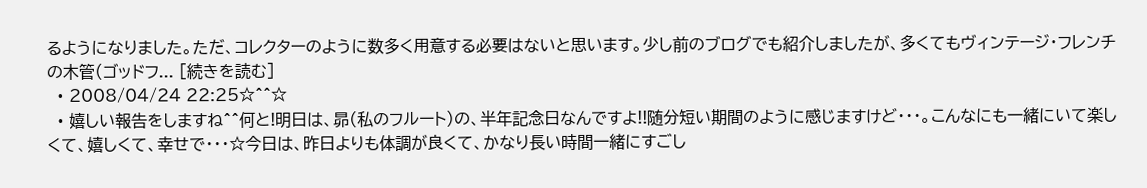るようになりました。ただ、コレクターのように数多く用意する必要はないと思います。少し前のブログでも紹介しましたが、多くてもヴィンテージ・フレンチの木管(ゴッドフ... [続きを読む]
  • 2008/04/24 22:25☆^^☆
  • 嬉しい報告をしますね^^何と!明日は、昴(私のフルート)の、半年記念日なんですよ!!随分短い期間のように感じますけど・・・。こんなにも一緒にいて楽しくて、嬉しくて、幸せで・・・☆今日は、昨日よりも体調が良くて、かなり長い時間一緒にすごし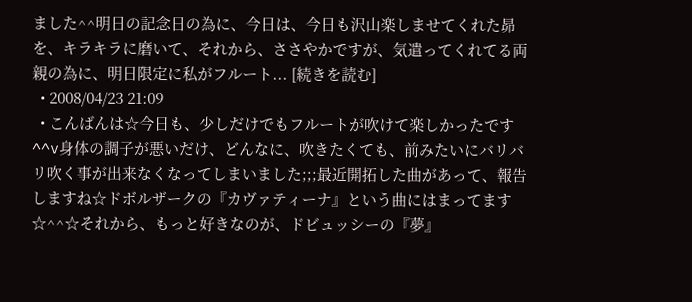ました^^明日の記念日の為に、今日は、今日も沢山楽しませてくれた昴を、キラキラに磨いて、それから、ささやかですが、気遣ってくれてる両親の為に、明日限定に私がフルート... [続きを読む]
  • 2008/04/23 21:09
  • こんばんは☆今日も、少しだけでもフルートが吹けて楽しかったです^^v身体の調子が悪いだけ、どんなに、吹きたくても、前みたいにバリバリ吹く事が出来なくなってしまいました;;;最近開拓した曲があって、報告しますね☆ドボルザークの『カヴァティーナ』という曲にはまってます☆^^☆それから、もっと好きなのが、ドビュッシーの『夢』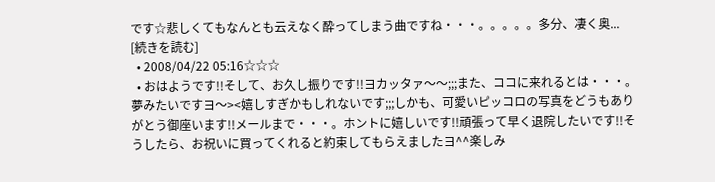です☆悲しくてもなんとも云えなく酔ってしまう曲ですね・・・。。。。。多分、凄く奥... [続きを読む]
  • 2008/04/22 05:16☆☆☆
  • おはようです!!そして、お久し振りです!!ヨカッタァ〜〜;;;また、ココに来れるとは・・・。夢みたいですヨ〜><嬉しすぎかもしれないです;;;しかも、可愛いピッコロの写真をどうもありがとう御座います!!メールまで・・・。ホントに嬉しいです!!頑張って早く退院したいです!!そうしたら、お祝いに買ってくれると約束してもらえましたヨ^^楽しみ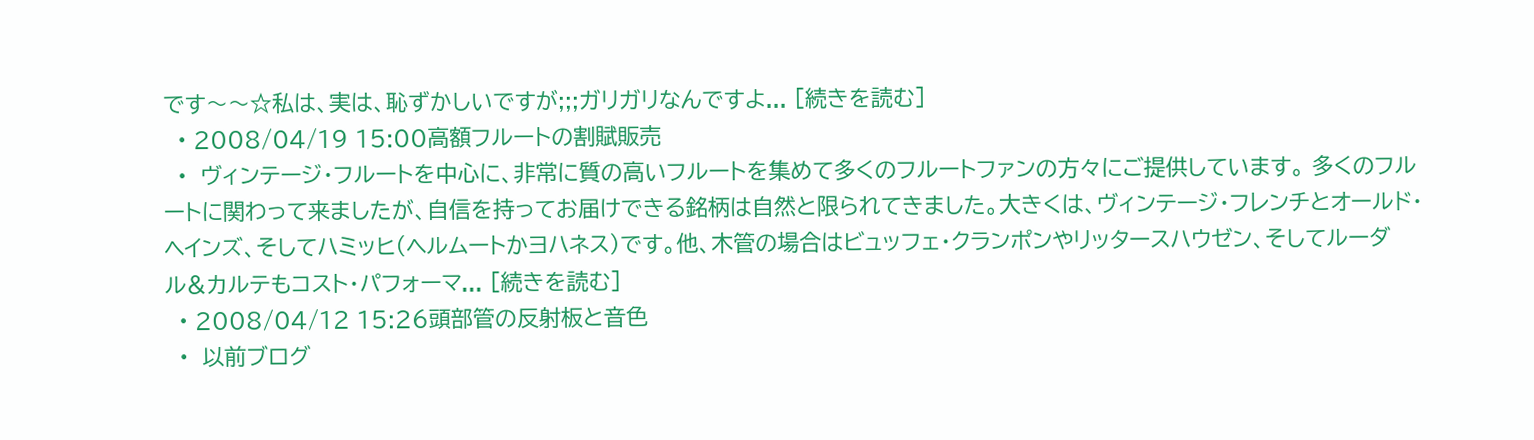です〜〜☆私は、実は、恥ずかしいですが;;;ガリガリなんですよ... [続きを読む]
  • 2008/04/19 15:00高額フルートの割賦販売
  •  ヴィンテージ・フルートを中心に、非常に質の高いフルートを集めて多くのフルートファンの方々にご提供しています。 多くのフルートに関わって来ましたが、自信を持ってお届けできる銘柄は自然と限られてきました。大きくは、ヴィンテージ・フレンチとオールド・ヘインズ、そしてハミッヒ(ヘルムートかヨハネス)です。他、木管の場合はビュッフェ・クランポンやリッタースハウゼン、そしてルーダル&カルテもコスト・パフォーマ... [続きを読む]
  • 2008/04/12 15:26頭部管の反射板と音色
  •  以前ブログ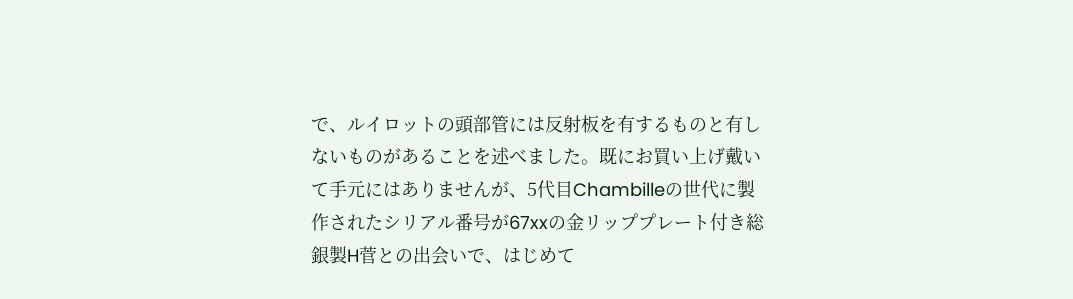で、ルイロットの頭部管には反射板を有するものと有しないものがあることを述べました。既にお買い上げ戴いて手元にはありませんが、5代目Chambilleの世代に製作されたシリアル番号が67xxの金リッププレート付き総銀製H菅との出会いで、はじめて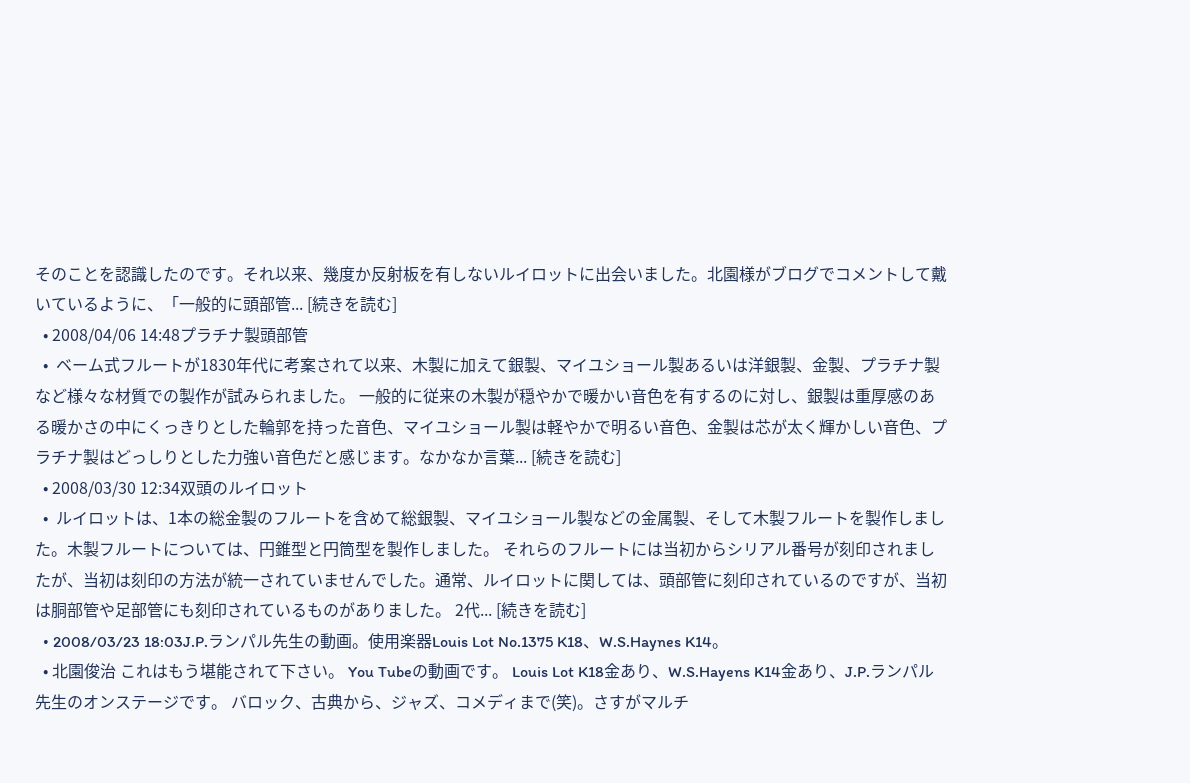そのことを認識したのです。それ以来、幾度か反射板を有しないルイロットに出会いました。北園様がブログでコメントして戴いているように、「一般的に頭部管... [続きを読む]
  • 2008/04/06 14:48プラチナ製頭部管
  •  ベーム式フルートが1830年代に考案されて以来、木製に加えて銀製、マイユショール製あるいは洋銀製、金製、プラチナ製など様々な材質での製作が試みられました。 一般的に従来の木製が穏やかで暖かい音色を有するのに対し、銀製は重厚感のある暖かさの中にくっきりとした輪郭を持った音色、マイユショール製は軽やかで明るい音色、金製は芯が太く輝かしい音色、プラチナ製はどっしりとした力強い音色だと感じます。なかなか言葉... [続きを読む]
  • 2008/03/30 12:34双頭のルイロット
  •  ルイロットは、1本の総金製のフルートを含めて総銀製、マイユショール製などの金属製、そして木製フルートを製作しました。木製フルートについては、円錐型と円筒型を製作しました。 それらのフルートには当初からシリアル番号が刻印されましたが、当初は刻印の方法が統一されていませんでした。通常、ルイロットに関しては、頭部管に刻印されているのですが、当初は胴部管や足部管にも刻印されているものがありました。 2代... [続きを読む]
  • 2008/03/23 18:03J.P.ランパル先生の動画。使用楽器Louis Lot No.1375 K18、W.S.Haynes K14。
  • 北園俊治 これはもう堪能されて下さい。 You Tubeの動画です。 Louis Lot K18金あり、W.S.Hayens K14金あり、J.P.ランパル先生のオンステージです。 バロック、古典から、ジャズ、コメディまで(笑)。さすがマルチ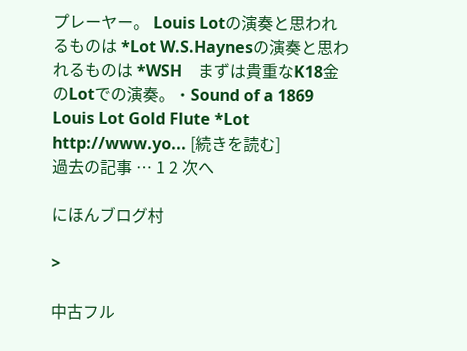プレーヤー。 Louis Lotの演奏と思われるものは *Lot W.S.Haynesの演奏と思われるものは *WSH    まずは貴重なK18金のLotでの演奏。・Sound of a 1869 Louis Lot Gold Flute *Lot  http://www.yo... [続きを読む]
過去の記事 … 1 2 次へ

にほんブログ村

>

中古フル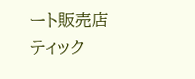ート販売店 ティック